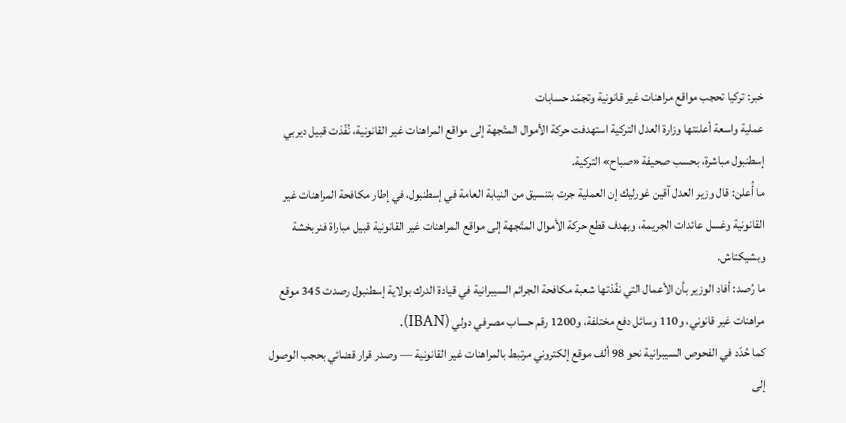خبر: تركيا تحجب مواقع مراهنات غير قانونية وتجمّد حسابات
عملية واسعة أعلنتها وزارة العدل التركية استهدفت حركة الأموال المتّجهة إلى مواقع المراهنات غير القانونية، نُفّذت قبيل ديربي إسطنبول مباشرة، بحسب صحيفة «صباح» التركية.
ما أُعلن: قال وزير العدل آقين غورليك إن العملية جرت بتنسيق من النيابة العامة في إسطنبول، في إطار مكافحة المراهنات غير القانونية وغسل عائدات الجريمة، وبهدف قطع حركة الأموال المتّجهة إلى مواقع المراهنات غير القانونية قبيل مباراة فنربخشة وبشيكتاش.
ما رُصد: أفاد الوزير بأن الأعمال التي نفّذتها شعبة مكافحة الجرائم السيبرانية في قيادة الدرك بولاية إسطنبول رصدت 345 موقع مراهنات غير قانوني، و110 وسائل دفع مختلفة، و1200 رقم حساب مصرفي دولي (IBAN).
كما حُدّد في الفحوص السيبرانية نحو 98 ألف موقع إلكتروني مرتبط بالمراهنات غير القانونية — وصدر قرار قضائي بحجب الوصول إلى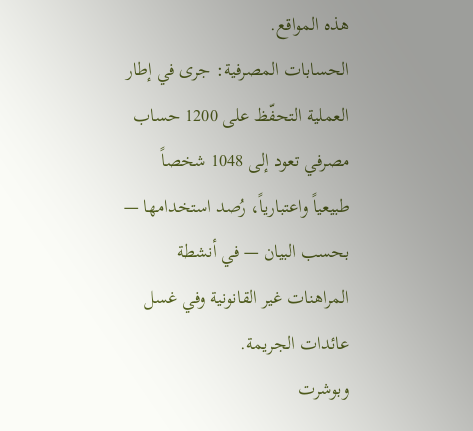هذه المواقع.
الحسابات المصرفية: جرى في إطار العملية التحفّظ على 1200 حساب مصرفي تعود إلى 1048 شخصاً طبيعياً واعتبارياً، رُصد استخدامها — بحسب البيان — في أنشطة المراهنات غير القانونية وفي غسل عائدات الجريمة.
وبوشرت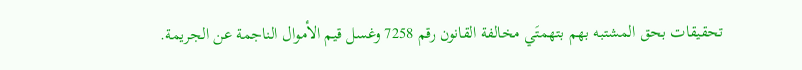تحقيقات بحق المشتبه بهم بتهمتَي مخالفة القانون رقم 7258 وغسل قيم الأموال الناجمة عن الجريمة.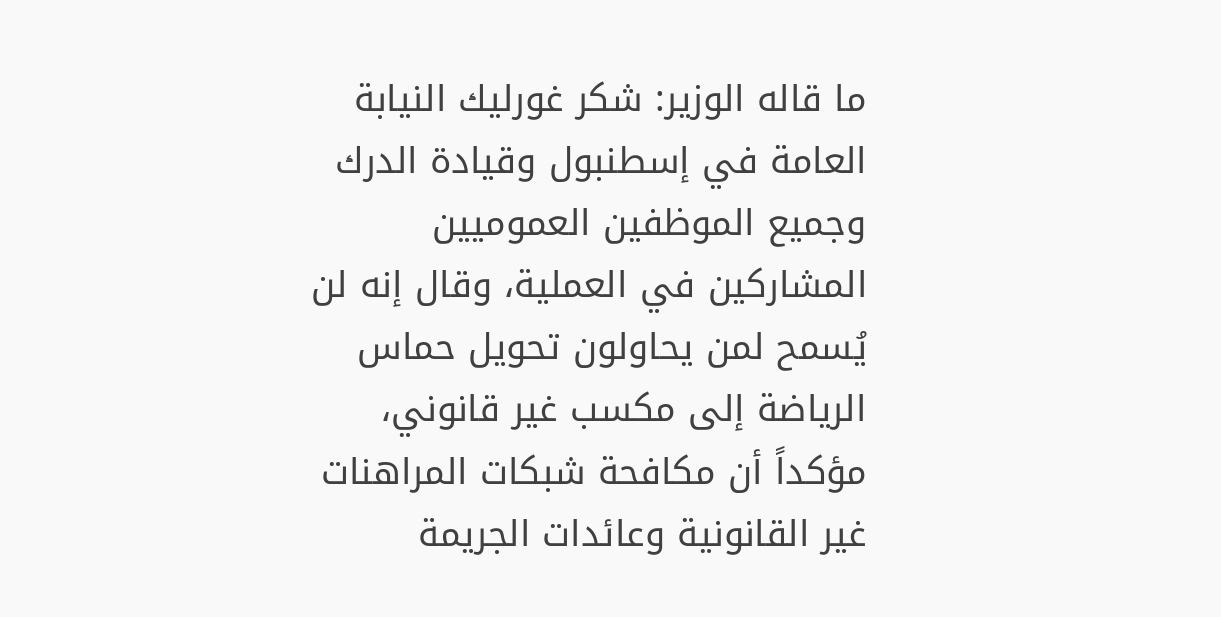ما قاله الوزير: شكر غورليك النيابة العامة في إسطنبول وقيادة الدرك وجميع الموظفين العموميين المشاركين في العملية، وقال إنه لن يُسمح لمن يحاولون تحويل حماس الرياضة إلى مكسب غير قانوني، مؤكداً أن مكافحة شبكات المراهنات غير القانونية وعائدات الجريمة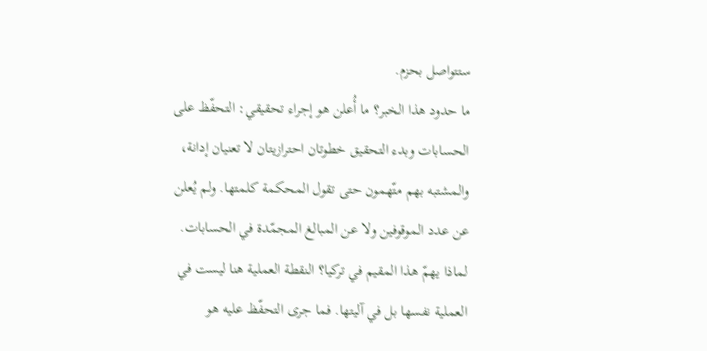ستتواصل بحزم.
ما حدود هذا الخبر؟ ما أُعلن هو إجراء تحقيقي: التحفّظ على الحسابات وبدء التحقيق خطوتان احترازيتان لا تعنيان إدانة، والمشتبه بهم متّهمون حتى تقول المحكمة كلمتها. ولم يُعلن عن عدد الموقوفين ولا عن المبالغ المجمّدة في الحسابات.
لماذا يهمّ هذا المقيم في تركيا؟ النقطة العملية هنا ليست في العملية نفسها بل في آليتها. فما جرى التحفّظ عليه هو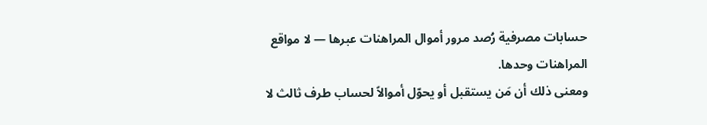حسابات مصرفية رُصد مرور أموال المراهنات عبرها — لا مواقع المراهنات وحدها.
ومعنى ذلك أن مَن يستقبل أو يحوّل أموالاً لحساب طرف ثالث لا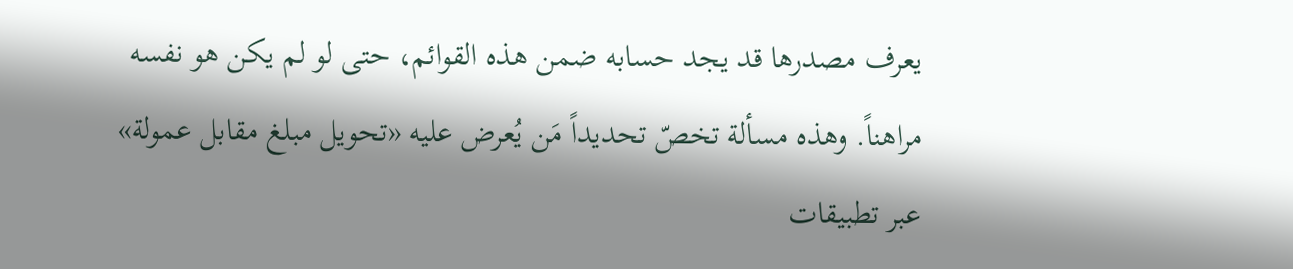يعرف مصدرها قد يجد حسابه ضمن هذه القوائم، حتى لو لم يكن هو نفسه مراهناً. وهذه مسألة تخصّ تحديداً مَن يُعرض عليه «تحويل مبلغ مقابل عمولة» عبر تطبيقات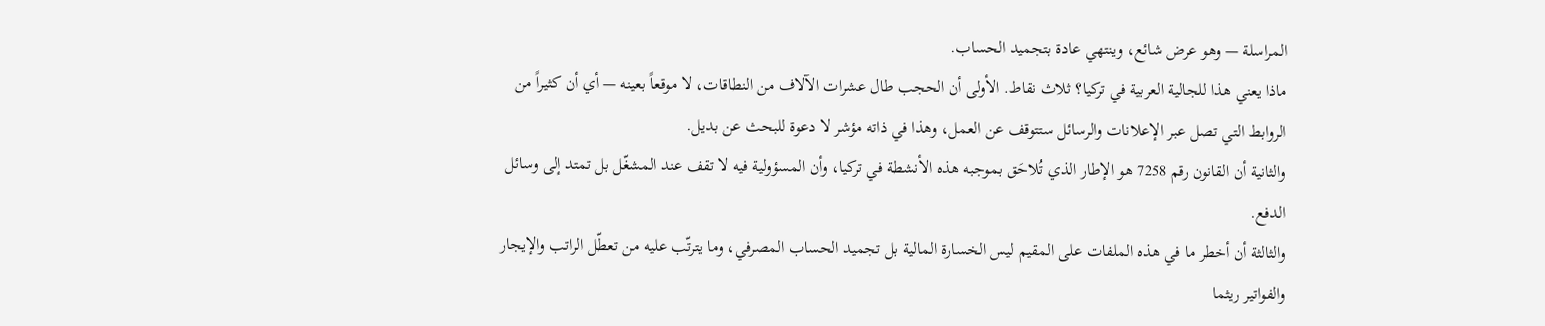المراسلة — وهو عرض شائع، وينتهي عادة بتجميد الحساب.
ماذا يعني هذا للجالية العربية في تركيا؟ ثلاث نقاط. الأولى أن الحجب طال عشرات الآلاف من النطاقات، لا موقعاً بعينه — أي أن كثيراً من الروابط التي تصل عبر الإعلانات والرسائل ستتوقف عن العمل، وهذا في ذاته مؤشر لا دعوة للبحث عن بديل.
والثانية أن القانون رقم 7258 هو الإطار الذي تُلاحَق بموجبه هذه الأنشطة في تركيا، وأن المسؤولية فيه لا تقف عند المشغّل بل تمتد إلى وسائل الدفع.
والثالثة أن أخطر ما في هذه الملفات على المقيم ليس الخسارة المالية بل تجميد الحساب المصرفي، وما يترتّب عليه من تعطّل الراتب والإيجار والفواتير ريثما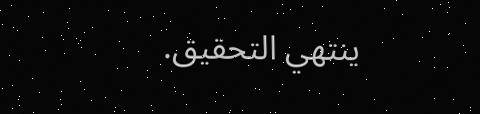ينتهي التحقيق.